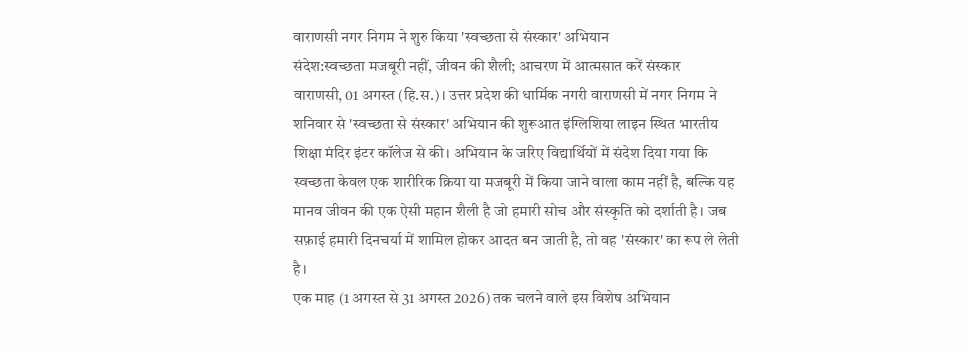वाराणसी नगर निगम ने शुरु किया 'स्वच्छता से संस्कार' अभियान
संदेश:स्वच्छता मजबूरी नहीं, जीवन की शैली; आचरण में आत्मसात करें संस्कार
वाराणसी, 01 अगस्त (हि.स.)। उत्तर प्रदेश की धार्मिक नगरी वाराणसी में नगर निगम ने शनिवार से 'स्वच्छता से संस्कार' अभियान की शुरूआत इंग्लिशिया लाइन स्थित भारतीय शिक्षा मंदिर इंटर कॉलेज से की। अभियान के जरिए विद्यार्थियों में संदेश दिया गया कि स्वच्छता केवल एक शारीरिक क्रिया या मजबूरी में किया जाने वाला काम नहीं है, बल्कि यह मानव जीवन की एक ऐसी महान शैली है जो हमारी सोच और संस्कृति को दर्शाती है। जब सफ़ाई हमारी दिनचर्या में शामिल होकर आदत बन जाती है, तो वह 'संस्कार' का रूप ले लेती है।
एक माह (1 अगस्त से 31 अगस्त 2026) तक चलने वाले इस विशेष अभियान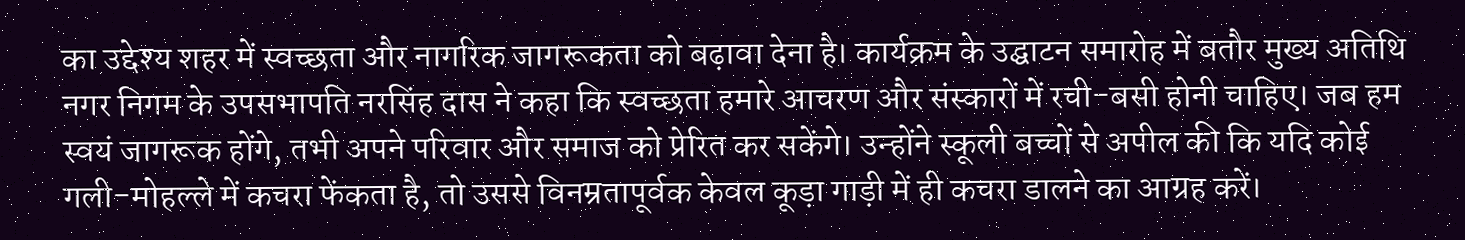का उद्देश्य शहर में स्वच्छता और नागरिक जागरूकता को बढ़ावा देना है। कार्यक्रम के उद्घाटन समारोह में बतौर मुख्य अतिथि नगर निगम के उपसभापति नरसिंह दास ने कहा कि स्वच्छता हमारे आचरण और संस्कारों में रची-बसी होनी चाहिए। जब हम स्वयं जागरूक होंगे, तभी अपने परिवार और समाज को प्रेरित कर सकेंगे। उन्होंने स्कूली बच्चों से अपील की कि यदि कोई गली-मोहल्ले में कचरा फेंकता है, तो उससे विनम्रतापूर्वक केवल कूड़ा गाड़ी में ही कचरा डालने का आग्रह करें।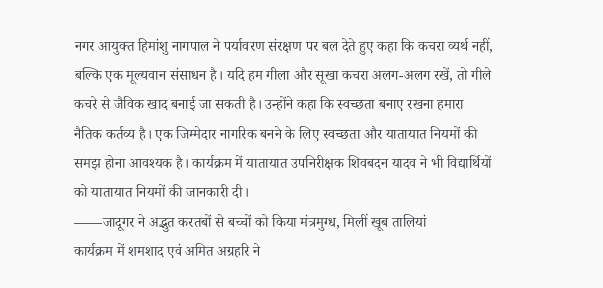नगर आयुक्त हिमांशु नागपाल ने पर्यावरण संरक्षण पर बल देते हुए कहा कि कचरा व्यर्थ नहीं, बल्कि एक मूल्यवान संसाधन है। यदि हम गीला और सूखा कचरा अलग-अलग रखें, तो गीले कचरे से जैविक खाद बनाई जा सकती है। उन्होंने कहा कि स्वच्छता बनाए रखना हमारा नैतिक कर्तव्य है। एक जिम्मेदार नागरिक बनने के लिए स्वच्छता और यातायात नियमों की समझ होना आवश्यक है। कार्यक्रम में यातायात उपनिरीक्षक शिवबदन यादव ने भी विद्यार्थियों को यातायात नियमों की जानकारी दी।
——जादूगर ने अद्भुत करतबों से बच्चों को किया मंत्रमुग्ध, मिलीं खूब तालियां
कार्यक्रम में शमशाद एवं अमित अग्रहरि ने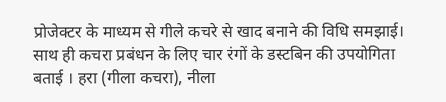प्रोजेक्टर के माध्यम से गीले कचरे से खाद बनाने की विधि समझाई। साथ ही कचरा प्रबंधन के लिए चार रंगों के डस्टबिन की उपयोगिता बताई । हरा (गीला कचरा), नीला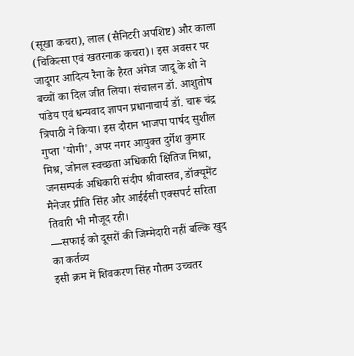(सूखा कचरा), लाल (सैनिटरी अपशिष्ट) और काला (चिकित्सा एवं खतरनाक कचरा)। इस अवसर पर जादूगर आदित्य रैना के हैरत अंगेज जादू के शो ने बच्चों का दिल जीत लिया। संचालन डॉ. आशुतोष पांडेय एवं धन्यवाद ज्ञापन प्रधानाचार्य डॉ. चारू चंद्र त्रिपाठी ने किया। इस दौरान भाजपा पार्षद सुशील गुप्ता 'योगी', अपर नगर आयुक्त दुर्गेश कुमार मिश्र, जोनल स्वच्छता अधिकारी क्षितिज मिश्रा, जनसम्पर्क अधिकारी संदीप श्रीवास्तव, डॉक्यूमेंट मैनेजर प्रीति सिंह और आईईसी एक्सपर्ट सरिता तिवारी भी मौजूद रही।
—सफाई को दूसरों की जिम्मेदारी नहीं बल्कि खुद का कर्तव्य
इसी क्रम में शिवकरण सिंह गौतम उच्चतर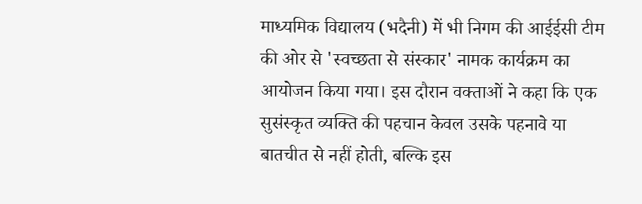माध्यमिक विद्यालय (भदैनी) में भी निगम की आईईसी टीम की ओर से 'स्वच्छता से संस्कार' नामक कार्यक्रम का आयोजन किया गया। इस दौरान वक्ताओं ने कहा कि एक सुसंस्कृत व्यक्ति की पहचान केवल उसके पहनावे या बातचीत से नहीं होती, बल्कि इस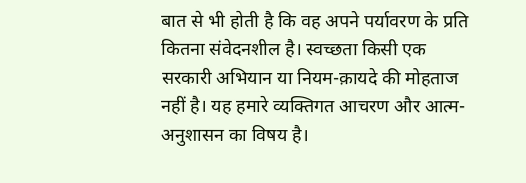बात से भी होती है कि वह अपने पर्यावरण के प्रति कितना संवेदनशील है। स्वच्छता किसी एक सरकारी अभियान या नियम-क़ायदे की मोहताज नहीं है। यह हमारे व्यक्तिगत आचरण और आत्म-अनुशासन का विषय है।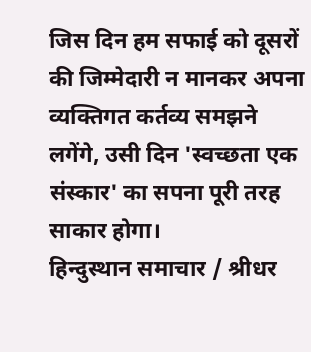जिस दिन हम सफाई को दूसरों की जिम्मेदारी न मानकर अपना व्यक्तिगत कर्तव्य समझने लगेंगे, उसी दिन 'स्वच्छता एक संस्कार' का सपना पूरी तरह साकार होगा।
हिन्दुस्थान समाचार / श्रीधर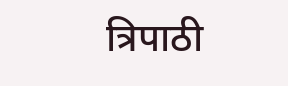त्रिपाठी